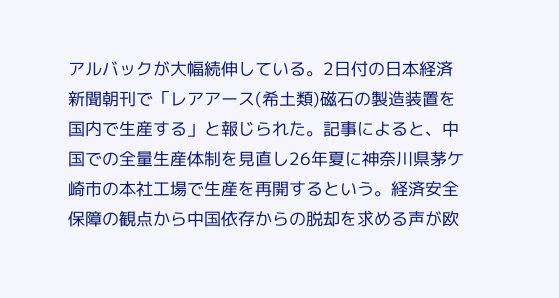アルバックが大幅続伸している。2日付の日本経済新聞朝刊で「レアアース(希土類)磁石の製造装置を国内で生産する」と報じられた。記事によると、中国での全量生産体制を見直し26年夏に神奈川県茅ケ崎市の本社工場で生産を再開するという。経済安全保障の観点から中国依存からの脱却を求める声が欧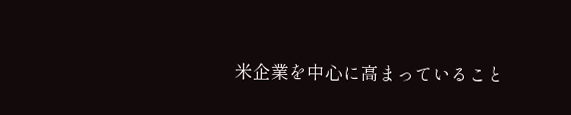米企業を中心に高まっていること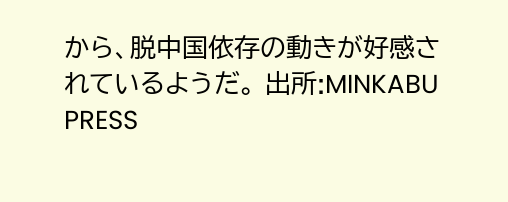から、脱中国依存の動きが好感されているようだ。 出所:MINKABU PRESS